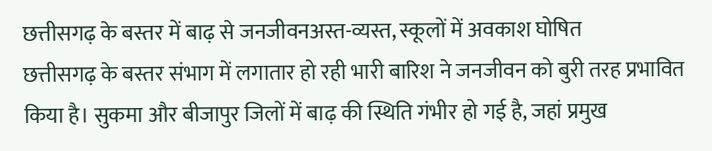छत्तीसगढ़ के बस्तर में बाढ़ से जनजीवनअस्त-व्यस्त, स्कूलों में अवकाश घोषित
छत्तीसगढ़ के बस्तर संभाग में लगातार हो रही भारी बारिश ने जनजीवन को बुरी तरह प्रभावित किया है। सुकमा और बीजापुर जिलों में बाढ़ की स्थिति गंभीर हो गई है, जहां प्रमुख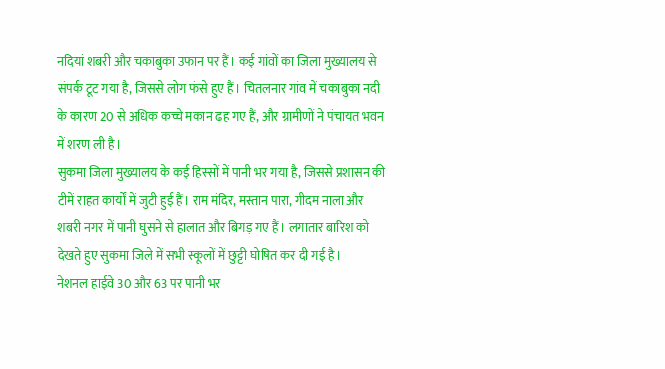नदियां शबरी और चकाबुका उफान पर हैं। कई गांवों का जिला मुख्यालय से संपर्क टूट गया है, जिससे लोग फंसे हुए हैं। चितलनार गांव में चकाबुका नदी के कारण 20 से अधिक कच्चे मकान ढह गए हैं, और ग्रामीणों ने पंचायत भवन में शरण ली है।
सुकमा जिला मुख्यालय के कई हिस्सों में पानी भर गया है, जिससे प्रशासन की टीमें राहत कार्यों में जुटी हुई हैं। राम मंदिर, मस्तान पारा, गीदम नाला और शबरी नगर में पानी घुसने से हालात और बिगड़ गए हैं। लगातार बारिश को देखते हुए सुकमा जिले में सभी स्कूलों में छुट्टी घोषित कर दी गई है।
नेशनल हाईवे 30 और 63 पर पानी भर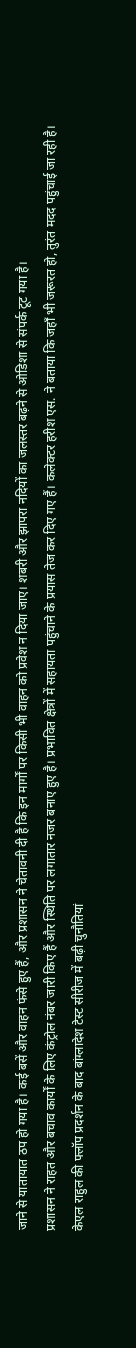जाने से यातायात ठप हो गया है। कई बसें और वाहन फंसे हुए हैं, और प्रशासन ने चेतावनी दी है कि इन मार्गों पर किसी भी वाहन को प्रवेश न दिया जाए। शबरी और झापरा नदियों का जलस्तर बढ़ने से ओडिशा से संपर्क टूट गया है।
प्रशासन ने राहत और बचाव कार्यों के लिए कंट्रोल नंबर जारी किए हैं और स्थिति पर लगातार नजर बनाए हुए है। प्रभावित क्षेत्रों में सहायता पहुंचाने के प्रयास तेज कर दिए गए हैं। कलेक्टर हरीश एस. ने बताया कि जहाँ भी जरूरत हो, तुरंत मदद पहुंचाई जा रही है।
केएल राहुल की फ्लॉप प्रदर्शन के बाद बांग्लादेश टेस्ट सीरीज में बढ़ी चुनौतियां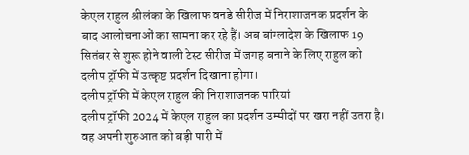केएल राहुल श्रीलंका के खिलाफ वनडे सीरीज में निराशाजनक प्रदर्शन के बाद आलोचनाओं का सामना कर रहे हैं। अब बांग्लादेश के खिलाफ 19 सितंबर से शुरू होने वाली टेस्ट सीरीज में जगह बनाने के लिए राहुल को दलीप ट्रॉफी में उत्कृष्ट प्रदर्शन दिखाना होगा।
दलीप ट्रॉफी में केएल राहुल की निराशाजनक पारियां
दलीप ट्रॉफी 2024 में केएल राहुल का प्रदर्शन उम्मीदों पर खरा नहीं उतरा है। वह अपनी शुरुआत को बड़ी पारी में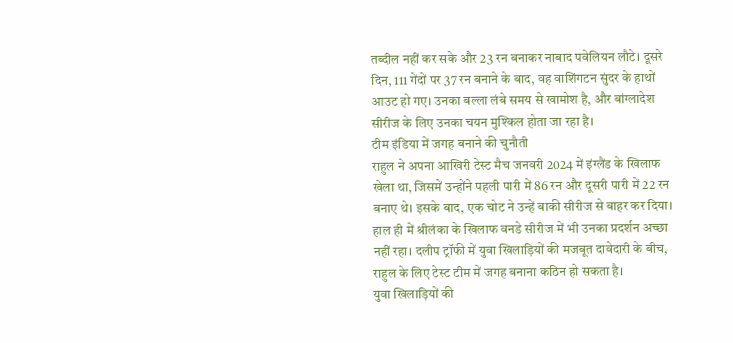तब्दील नहीं कर सके और 23 रन बनाकर नाबाद पवेलियन लौटे। दूसरे दिन, 111 गेंदों पर 37 रन बनाने के बाद, वह वाशिंगटन सुंदर के हाथों आउट हो गए। उनका बल्ला लंबे समय से खामोश है, और बांग्लादेश सीरीज के लिए उनका चयन मुश्किल होता जा रहा है।
टीम इंडिया में जगह बनाने की चुनौती
राहुल ने अपना आखिरी टेस्ट मैच जनवरी 2024 में इंग्लैंड के खिलाफ खेला था, जिसमें उन्होंने पहली पारी में 86 रन और दूसरी पारी में 22 रन बनाए थे। इसके बाद, एक चोट ने उन्हें बाकी सीरीज से बाहर कर दिया। हाल ही में श्रीलंका के खिलाफ वनडे सीरीज में भी उनका प्रदर्शन अच्छा नहीं रहा। दलीप ट्रॉफी में युवा खिलाड़ियों की मजबूत दावेदारी के बीच, राहुल के लिए टेस्ट टीम में जगह बनाना कठिन हो सकता है।
युवा खिलाड़ियों की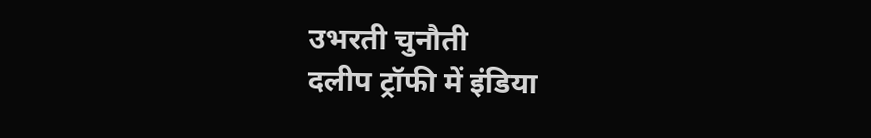उभरती चुनौती
दलीप ट्रॉफी में इंडिया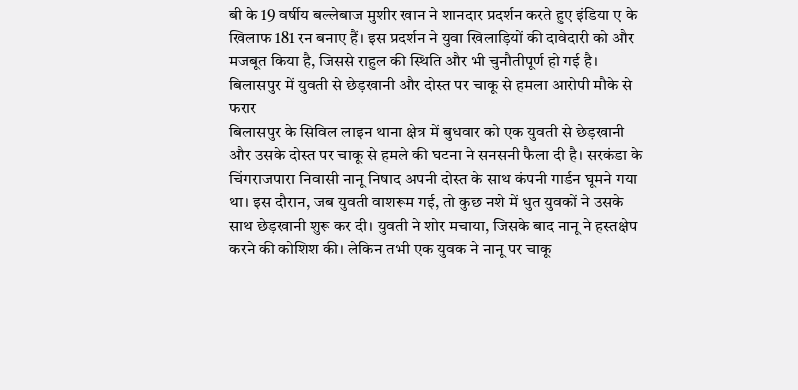बी के 19 वर्षीय बल्लेबाज मुशीर खान ने शानदार प्रदर्शन करते हुए इंडिया ए के खिलाफ 181 रन बनाए हैं। इस प्रदर्शन ने युवा खिलाड़ियों की दावेदारी को और मजबूत किया है, जिससे राहुल की स्थिति और भी चुनौतीपूर्ण हो गई है।
बिलासपुर में युवती से छेड़खानी और दोस्त पर चाकू से हमला आरोपी मौके से फरार
बिलासपुर के सिविल लाइन थाना क्षेत्र में बुधवार को एक युवती से छेड़खानी और उसके दोस्त पर चाकू से हमले की घटना ने सनसनी फैला दी है। सरकंडा के चिंगराजपारा निवासी नानू निषाद अपनी दोस्त के साथ कंपनी गार्डन घूमने गया था। इस दौरान, जब युवती वाशरूम गई, तो कुछ नशे में धुत युवकों ने उसके साथ छेड़खानी शुरू कर दी। युवती ने शोर मचाया, जिसके बाद नानू ने हस्तक्षेप करने की कोशिश की। लेकिन तभी एक युवक ने नानू पर चाकू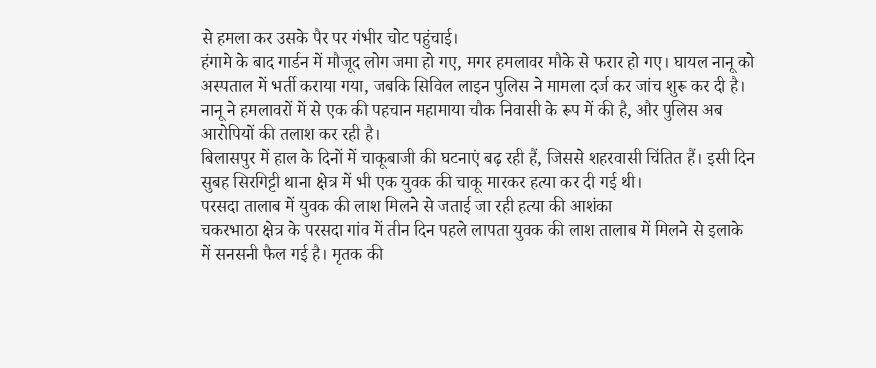से हमला कर उसके पैर पर गंभीर चोट पहुंचाई।
हंगामे के बाद गार्डन में मौजूद लोग जमा हो गए, मगर हमलावर मौके से फरार हो गए। घायल नानू को अस्पताल में भर्ती कराया गया, जबकि सिविल लाइन पुलिस ने मामला दर्ज कर जांच शुरू कर दी है। नानू ने हमलावरों में से एक की पहचान महामाया चौक निवासी के रूप में की है, और पुलिस अब आरोपियों की तलाश कर रही है।
बिलासपुर में हाल के दिनों में चाकूबाजी की घटनाएं बढ़ रही हैं, जिससे शहरवासी चिंतित हैं। इसी दिन सुबह सिरगिट्टी थाना क्षेत्र में भी एक युवक की चाकू मारकर हत्या कर दी गई थी।
परसदा तालाब में युवक की लाश मिलने से जताई जा रही हत्या की आशंका
चकरभाठा क्षेत्र के परसदा गांव में तीन दिन पहले लापता युवक की लाश तालाब में मिलने से इलाके में सनसनी फैल गई है। मृतक की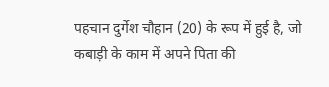पहचान दुर्गेश चौहान (20) के रूप में हुई है, जो कबाड़ी के काम में अपने पिता की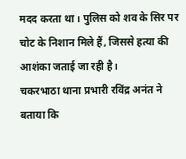मदद करता था। पुलिस को शव के सिर पर चोट के निशान मिले हैं, जिससे हत्या की आशंका जताई जा रही है।
चकरभाठा थाना प्रभारी रविंद्र अनंत ने बताया कि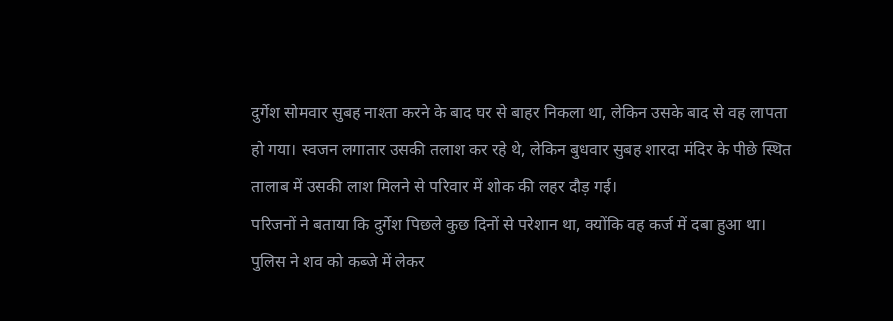दुर्गेश सोमवार सुबह नाश्ता करने के बाद घर से बाहर निकला था, लेकिन उसके बाद से वह लापता हो गया। स्वजन लगातार उसकी तलाश कर रहे थे, लेकिन बुधवार सुबह शारदा मंदिर के पीछे स्थित तालाब में उसकी लाश मिलने से परिवार में शोक की लहर दौड़ गई।
परिजनों ने बताया कि दुर्गेश पिछले कुछ दिनों से परेशान था, क्योंकि वह कर्ज में दबा हुआ था। पुलिस ने शव को कब्जे में लेकर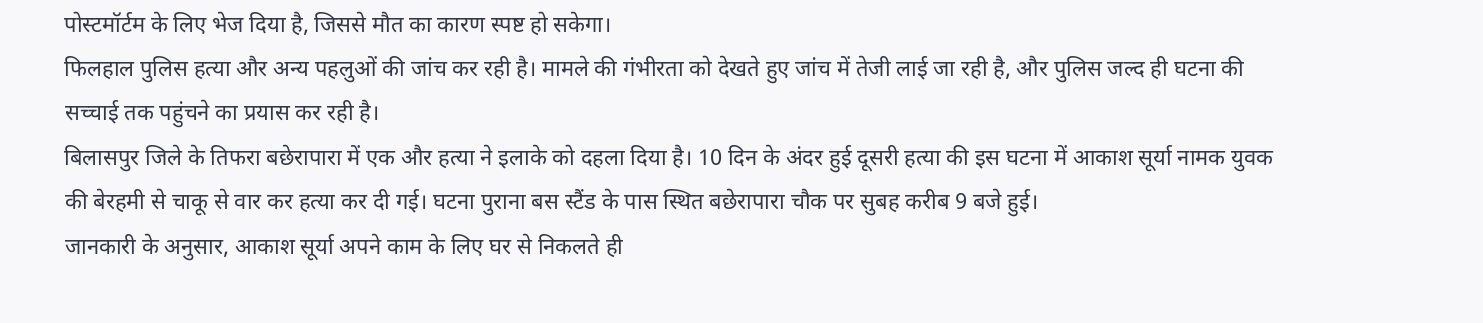पोस्टमॉर्टम के लिए भेज दिया है, जिससे मौत का कारण स्पष्ट हो सकेगा।
फिलहाल पुलिस हत्या और अन्य पहलुओं की जांच कर रही है। मामले की गंभीरता को देखते हुए जांच में तेजी लाई जा रही है, और पुलिस जल्द ही घटना की सच्चाई तक पहुंचने का प्रयास कर रही है।
बिलासपुर जिले के तिफरा बछेरापारा में एक और हत्या ने इलाके को दहला दिया है। 10 दिन के अंदर हुई दूसरी हत्या की इस घटना में आकाश सूर्या नामक युवक की बेरहमी से चाकू से वार कर हत्या कर दी गई। घटना पुराना बस स्टैंड के पास स्थित बछेरापारा चौक पर सुबह करीब 9 बजे हुई।
जानकारी के अनुसार, आकाश सूर्या अपने काम के लिए घर से निकलते ही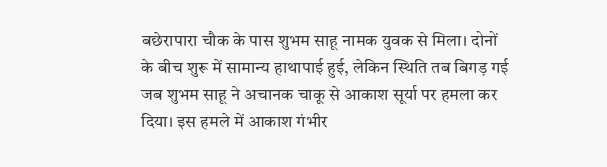बछेरापारा चौक के पास शुभम साहू नामक युवक से मिला। दोनों के बीच शुरू में सामान्य हाथापाई हुई, लेकिन स्थिति तब बिगड़ गई जब शुभम साहू ने अचानक चाकू से आकाश सूर्या पर हमला कर दिया। इस हमले में आकाश गंभीर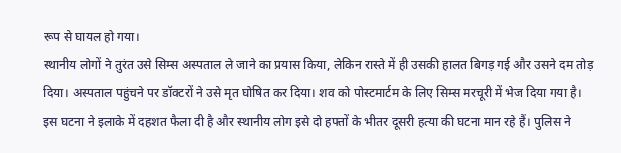रूप से घायल हो गया।
स्थानीय लोगों ने तुरंत उसे सिम्स अस्पताल ले जाने का प्रयास किया, लेकिन रास्ते में ही उसकी हालत बिगड़ गई और उसने दम तोड़ दिया। अस्पताल पहुंचने पर डॉक्टरों ने उसे मृत घोषित कर दिया। शव को पोस्टमार्टम के लिए सिम्स मरचूरी में भेज दिया गया है।
इस घटना ने इलाके में दहशत फैला दी है और स्थानीय लोग इसे दो हफ्तों के भीतर दूसरी हत्या की घटना मान रहे हैं। पुलिस ने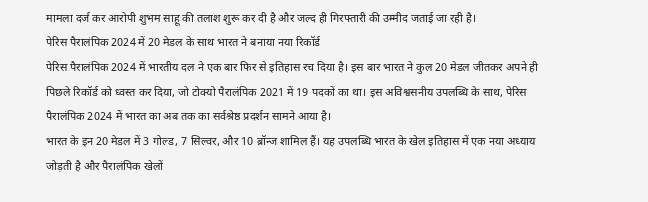मामला दर्ज कर आरोपी शुभम साहू की तलाश शुरू कर दी है और जल्द ही गिरफ्तारी की उम्मीद जताई जा रही है।
पेरिस पैरालंपिक 2024 में 20 मेडल के साथ भारत ने बनाया नया रिकॉर्ड
पेरिस पैरालंपिक 2024 में भारतीय दल ने एक बार फिर से इतिहास रच दिया है। इस बार भारत ने कुल 20 मेडल जीतकर अपने ही पिछले रिकॉर्ड को ध्वस्त कर दिया, जो टोक्यो पैरालंपिक 2021 में 19 पदकों का था। इस अविश्वसनीय उपलब्धि के साथ, पेरिस पैरालंपिक 2024 में भारत का अब तक का सर्वश्रेष्ठ प्रदर्शन सामने आया है।
भारत के इन 20 मेडल में 3 गोल्ड, 7 सिल्वर, और 10 ब्रॉन्ज शामिल हैं। यह उपलब्धि भारत के खेल इतिहास में एक नया अध्याय जोड़ती है और पैरालंपिक खेलों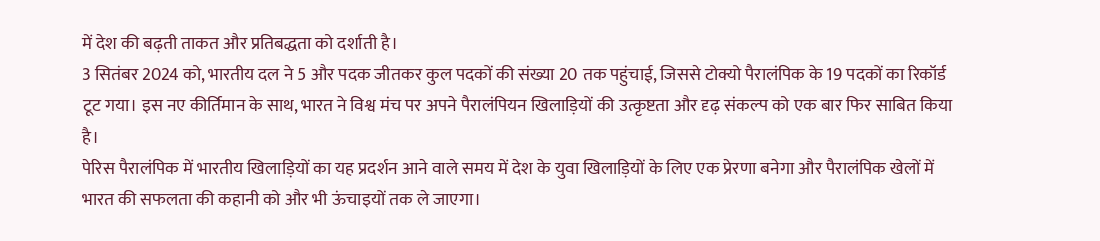में देश की बढ़ती ताकत और प्रतिबद्धता को दर्शाती है।
3 सितंबर 2024 को, भारतीय दल ने 5 और पदक जीतकर कुल पदकों की संख्या 20 तक पहुंचाई, जिससे टोक्यो पैरालंपिक के 19 पदकों का रिकॉर्ड टूट गया। इस नए कीर्तिमान के साथ, भारत ने विश्व मंच पर अपने पैरालंपियन खिलाड़ियों की उत्कृष्टता और दृढ़ संकल्प को एक बार फिर साबित किया है।
पेरिस पैरालंपिक में भारतीय खिलाड़ियों का यह प्रदर्शन आने वाले समय में देश के युवा खिलाड़ियों के लिए एक प्रेरणा बनेगा और पैरालंपिक खेलों में भारत की सफलता की कहानी को और भी ऊंचाइयों तक ले जाएगा।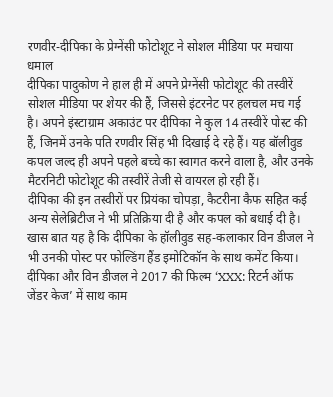रणवीर-दीपिका के प्रेग्नेंसी फोटोशूट ने सोशल मीडिया पर मचाया धमाल
दीपिका पादुकोण ने हाल ही में अपने प्रेग्नेंसी फोटोशूट की तस्वीरें सोशल मीडिया पर शेयर की हैं, जिससे इंटरनेट पर हलचल मच गई है। अपने इंस्टाग्राम अकाउंट पर दीपिका ने कुल 14 तस्वीरें पोस्ट की हैं, जिनमें उनके पति रणवीर सिंह भी दिखाई दे रहे हैं। यह बॉलीवुड कपल जल्द ही अपने पहले बच्चे का स्वागत करने वाला है, और उनके मैटरनिटी फोटोशूट की तस्वीरें तेजी से वायरल हो रही हैं।
दीपिका की इन तस्वीरों पर प्रियंका चोपड़ा, कैटरीना कैफ सहित कई अन्य सेलेब्रिटीज ने भी प्रतिक्रिया दी है और कपल को बधाई दी है। खास बात यह है कि दीपिका के हॉलीवुड सह-कलाकार विन डीजल ने भी उनकी पोस्ट पर फोल्डिंग हैंड इमोटिकॉन के साथ कमेंट किया। दीपिका और विन डीजल ने 2017 की फिल्म ‘XXX: रिटर्न ऑफ जेंडर केज’ में साथ काम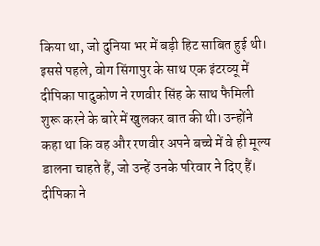किया था, जो दुनिया भर में बड़ी हिट साबित हुई थी।
इससे पहले, वोग सिंगापुर के साथ एक इंटरव्यू में दीपिका पादुकोण ने रणवीर सिंह के साथ फैमिली शुरू करने के बारे में खुलकर बात की थी। उन्होंने कहा था कि वह और रणवीर अपने बच्चे में वे ही मूल्य डालना चाहते हैं, जो उन्हें उनके परिवार ने दिए हैं। दीपिका ने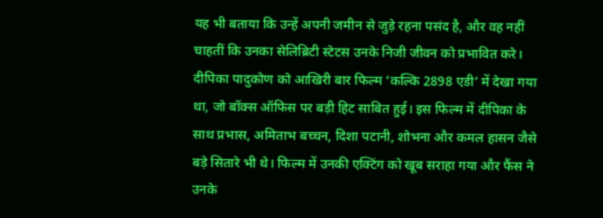यह भी बताया कि उन्हें अपनी जमीन से जुड़े रहना पसंद है, और वह नहीं चाहतीं कि उनका सेलिब्रिटी स्टेटस उनके निजी जीवन को प्रभावित करे।
दीपिका पादुकोण को आखिरी बार फिल्म ‘कल्कि 2898 एडी’ में देखा गया था, जो बॉक्स ऑफिस पर बड़ी हिट साबित हुई। इस फिल्म में दीपिका के साथ प्रभास, अमिताभ बच्चन, दिशा पटानी, शोभना और कमल हासन जैसे बड़े सितारे भी थे। फिल्म में उनकी एक्टिंग को खूब सराहा गया और फैंस ने उनके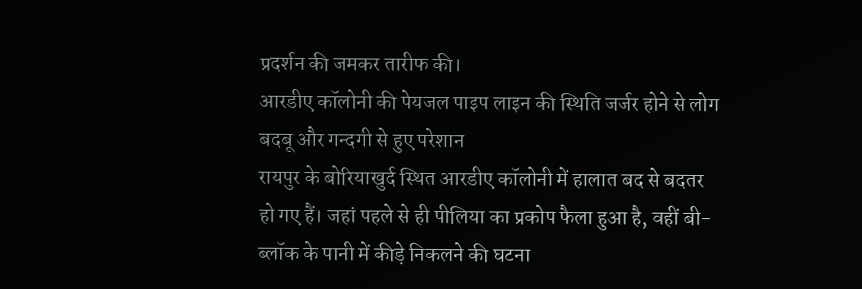प्रदर्शन की जमकर तारीफ की।
आरडीए कॉलोनी की पेयजल पाइप लाइन की स्थिति जर्जर होने से लोग बदबू और गन्दगी से हुए परेशान
रायपुर के बोरियाखुर्द स्थित आरडीए कॉलोनी में हालात बद से बदतर हो गए हैं। जहां पहले से ही पीलिया का प्रकोप फैला हुआ है, वहीं बी-ब्लॉक के पानी में कीड़े निकलने की घटना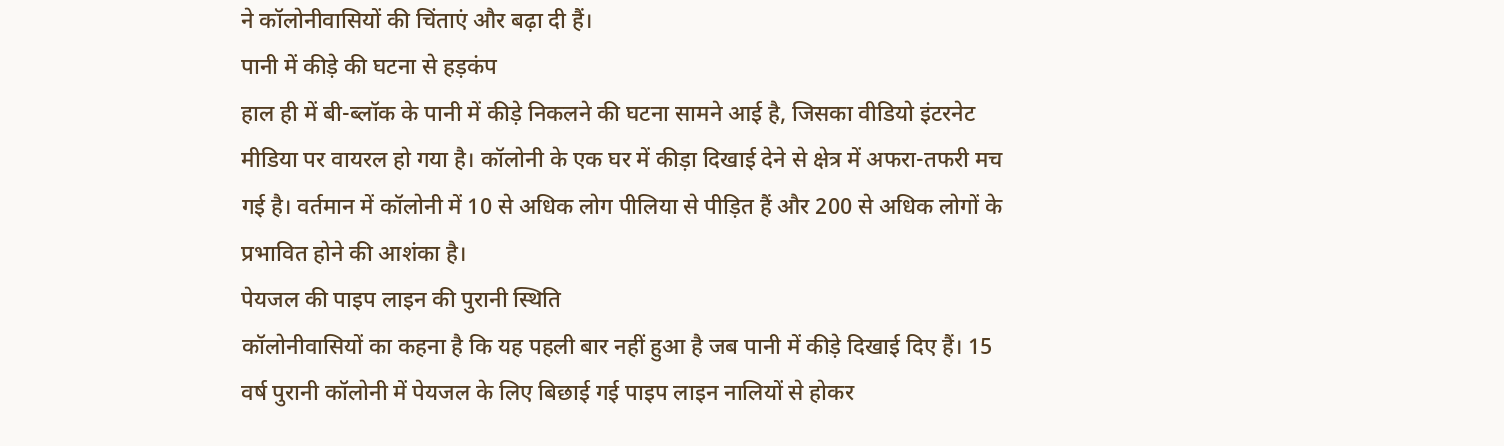ने कॉलोनीवासियों की चिंताएं और बढ़ा दी हैं।
पानी में कीड़े की घटना से हड़कंप
हाल ही में बी-ब्लॉक के पानी में कीड़े निकलने की घटना सामने आई है, जिसका वीडियो इंटरनेट मीडिया पर वायरल हो गया है। कॉलोनी के एक घर में कीड़ा दिखाई देने से क्षेत्र में अफरा-तफरी मच गई है। वर्तमान में कॉलोनी में 10 से अधिक लोग पीलिया से पीड़ित हैं और 200 से अधिक लोगों के प्रभावित होने की आशंका है।
पेयजल की पाइप लाइन की पुरानी स्थिति
कॉलोनीवासियों का कहना है कि यह पहली बार नहीं हुआ है जब पानी में कीड़े दिखाई दिए हैं। 15 वर्ष पुरानी कॉलोनी में पेयजल के लिए बिछाई गई पाइप लाइन नालियों से होकर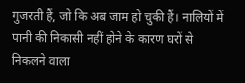गुजरती हैं, जो कि अब जाम हो चुकी हैं। नालियों में पानी की निकासी नहीं होने के कारण घरों से निकलने वाला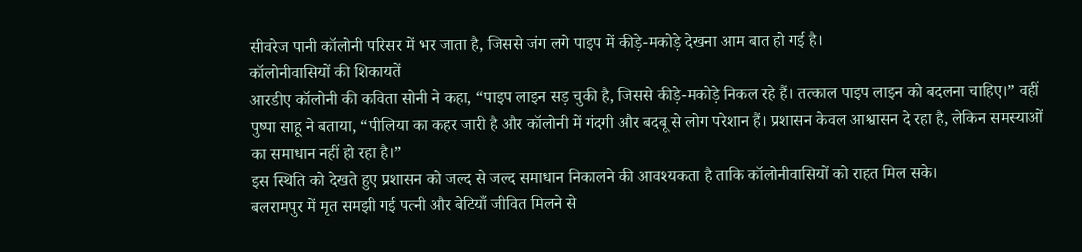सीवरेज पानी कॉलोनी परिसर में भर जाता है, जिससे जंग लगे पाइप में कीड़े-मकोड़े देखना आम बात हो गई है।
कॉलोनीवासियों की शिकायतें
आरडीए कॉलोनी की कविता सोनी ने कहा, “पाइप लाइन सड़ चुकी है, जिससे कीड़े-मकोड़े निकल रहे हैं। तत्काल पाइप लाइन को बदलना चाहिए।” वहीं पुष्पा साहू ने बताया, “पीलिया का कहर जारी है और कॉलोनी में गंदगी और बदबू से लोग परेशान हैं। प्रशासन केवल आश्वासन दे रहा है, लेकिन समस्याओं का समाधान नहीं हो रहा है।”
इस स्थिति को देखते हुए प्रशासन को जल्द से जल्द समाधान निकालने की आवश्यकता है ताकि कॉलोनीवासियों को राहत मिल सके।
बलरामपुर में मृत समझी गई पत्नी और बेटियाँ जीवित मिलने से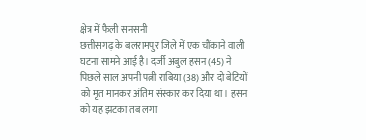क्षेत्र में फैली सनसनी
छत्तीसगढ़ के बलरामपुर जिले में एक चौंकाने वाली घटना सामने आई है। दर्जी अबुल हसन (45) ने पिछले साल अपनी पत्नी राबिया (38) और दो बेटियों को मृत मानकर अंतिम संस्कार कर दिया था। हसन को यह झटका तब लगा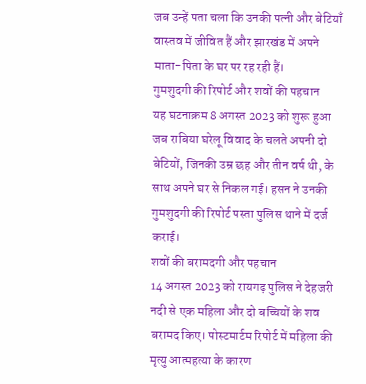जब उन्हें पता चला कि उनकी पत्नी और बेटियाँ वास्तव में जीवित हैं और झारखंड में अपने माता-पिता के घर पर रह रही हैं।
गुमशुदगी की रिपोर्ट और शवों की पहचान
यह घटनाक्रम 8 अगस्त 2023 को शुरू हुआ जब राबिया घरेलू विवाद के चलते अपनी दो बेटियों, जिनकी उम्र छह और तीन वर्ष थी, के साथ अपने घर से निकल गई। हसन ने उनकी गुमशुदगी की रिपोर्ट पस्ता पुलिस थाने में दर्ज कराई।
शवों की बरामदगी और पहचान
14 अगस्त 2023 को रायगढ़ पुलिस ने देहजरी नदी से एक महिला और दो बच्चियों के शव बरामद किए। पोस्टमार्टम रिपोर्ट में महिला की मृत्यु आत्महत्या के कारण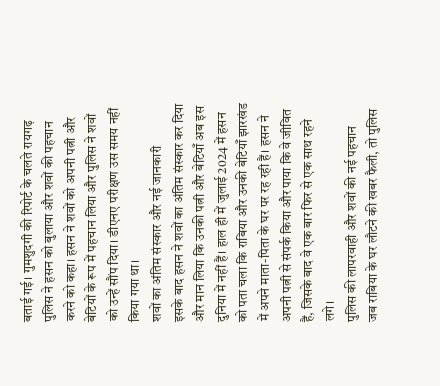बताई गई। गुमशुदगी की रिपोर्ट के चलते रायगढ़ पुलिस ने हसन को बुलाया और शवों की पहचान करने को कहा। हसन ने शवों को अपनी पत्नी और बेटियों के रूप में पहचान लिया और पुलिस ने शवों को उन्हें सौंप दिया। डीएनए परीक्षण उस समय नहीं किया गया था।
शवों का अंतिम संस्कार और नई जानकारी
इसके बाद हसन ने शवों का अंतिम संस्कार कर दिया और मान लिया कि उनकी पत्नी और बेटियाँ अब इस दुनिया में नहीं हैं। हाल ही में जुलाई 2024 में हसन को पता चला कि राबिया और उनकी बेटियाँ झारखंड में अपने माता-पिता के घर पर रह रही हैं। हसन ने अपनी पत्नी से संपर्क किया और पाया कि वे जीवित हैं, जिसके बाद वे एक बार फिर से एक साथ रहने लगे।
पुलिस की लापरवाही और शवों की नई पहचान
जब राबिया के घर लौटने की खबर फैली, तो पुलिस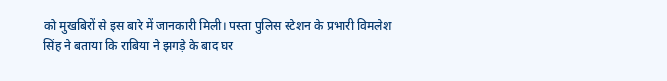को मुखबिरों से इस बारे में जानकारी मिली। पस्ता पुलिस स्टेशन के प्रभारी विमलेश सिंह ने बताया कि राबिया ने झगड़े के बाद घर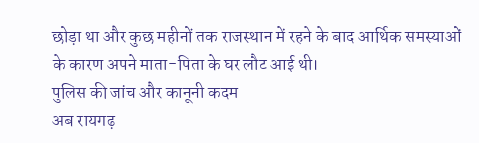छोड़ा था और कुछ महीनों तक राजस्थान में रहने के बाद आर्थिक समस्याओं के कारण अपने माता-पिता के घर लौट आई थी।
पुलिस की जांच और कानूनी कदम
अब रायगढ़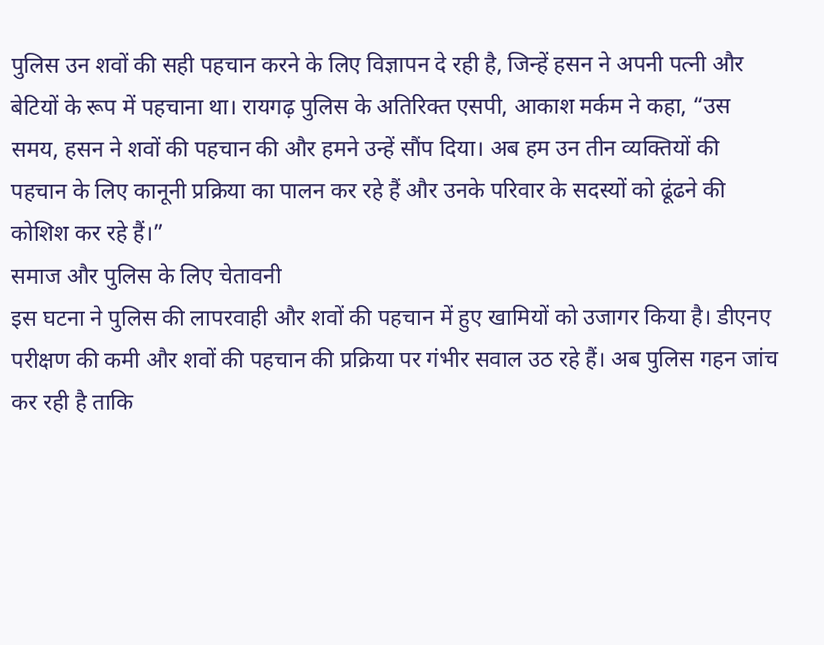पुलिस उन शवों की सही पहचान करने के लिए विज्ञापन दे रही है, जिन्हें हसन ने अपनी पत्नी और बेटियों के रूप में पहचाना था। रायगढ़ पुलिस के अतिरिक्त एसपी, आकाश मर्कम ने कहा, “उस समय, हसन ने शवों की पहचान की और हमने उन्हें सौंप दिया। अब हम उन तीन व्यक्तियों की पहचान के लिए कानूनी प्रक्रिया का पालन कर रहे हैं और उनके परिवार के सदस्यों को ढूंढने की कोशिश कर रहे हैं।”
समाज और पुलिस के लिए चेतावनी
इस घटना ने पुलिस की लापरवाही और शवों की पहचान में हुए खामियों को उजागर किया है। डीएनए परीक्षण की कमी और शवों की पहचान की प्रक्रिया पर गंभीर सवाल उठ रहे हैं। अब पुलिस गहन जांच कर रही है ताकि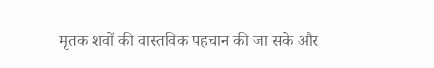मृतक शवों की वास्तविक पहचान की जा सके और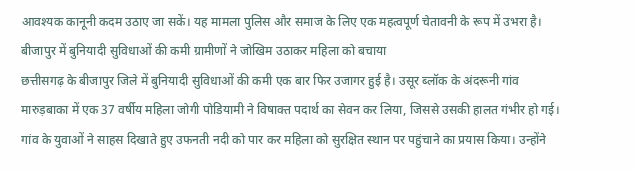आवश्यक कानूनी कदम उठाए जा सकें। यह मामला पुलिस और समाज के लिए एक महत्वपूर्ण चेतावनी के रूप में उभरा है।
बीजापुर में बुनियादी सुविधाओं की कमी ग्रामीणों ने जोखिम उठाकर महिला को बचाया
छत्तीसगढ़ के बीजापुर जिले में बुनियादी सुविधाओं की कमी एक बार फिर उजागर हुई है। उसूर ब्लॉक के अंदरूनी गांव मारुड़बाका में एक 37 वर्षीय महिला जोगी पोडियामी ने विषाक्त पदार्थ का सेवन कर लिया, जिससे उसकी हालत गंभीर हो गई। गांव के युवाओं ने साहस दिखाते हुए उफनती नदी को पार कर महिला को सुरक्षित स्थान पर पहुंचाने का प्रयास किया। उन्होंने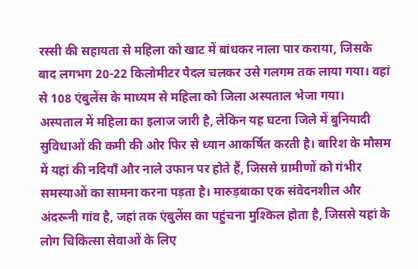रस्सी की सहायता से महिला को खाट में बांधकर नाला पार कराया, जिसके बाद लगभग 20-22 किलोमीटर पैदल चलकर उसे गलगम तक लाया गया। वहां से 108 एंबुलेंस के माध्यम से महिला को जिला अस्पताल भेजा गया।
अस्पताल में महिला का इलाज जारी है, लेकिन यह घटना जिले में बुनियादी सुविधाओं की कमी की ओर फिर से ध्यान आकर्षित करती है। बारिश के मौसम में यहां की नदियाँ और नाले उफान पर होते हैं, जिससे ग्रामीणों को गंभीर समस्याओं का सामना करना पड़ता है। मारुड़बाका एक संवेदनशील और अंदरूनी गांव है, जहां तक एंबुलेंस का पहुंचना मुश्किल होता है, जिससे यहां के लोग चिकित्सा सेवाओं के लिए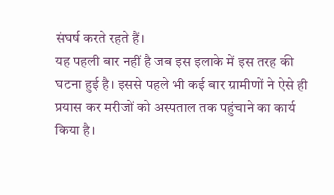संघर्ष करते रहते हैं।
यह पहली बार नहीं है जब इस इलाके में इस तरह की घटना हुई है। इससे पहले भी कई बार ग्रामीणों ने ऐसे ही प्रयास कर मरीजों को अस्पताल तक पहुंचाने का कार्य किया है।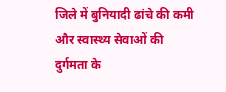जिले में बुनियादी ढांचे की कमी और स्वास्थ्य सेवाओं की दुर्गमता के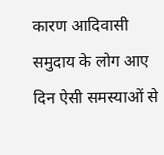कारण आदिवासी समुदाय के लोग आए दिन ऐसी समस्याओं से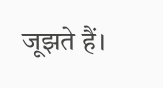जूझते हैं।